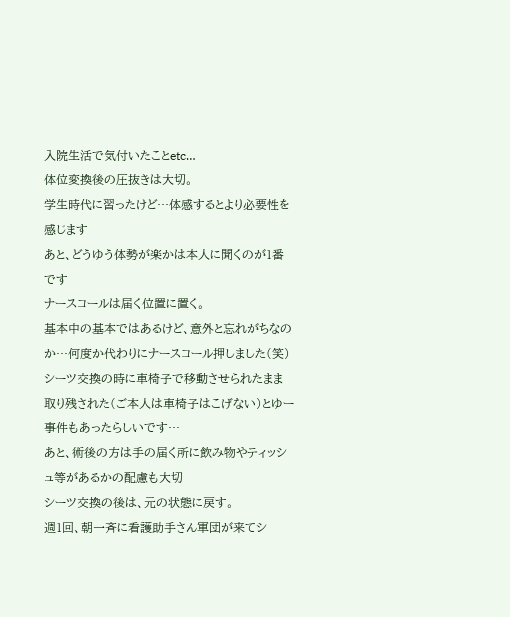入院生活で気付いたことetc…
体位変換後の圧抜きは大切。
学生時代に習ったけど…体感するとより必要性を感じます
あと、どうゆう体勢が楽かは本人に聞くのが1番です
ナースコールは届く位置に置く。
基本中の基本ではあるけど、意外と忘れがちなのか…何度か代わりにナースコール押しました(笑)シーツ交換の時に車椅子で移動させられたまま取り残された(ご本人は車椅子はこげない)とゆー事件もあったらしいです…
あと、術後の方は手の届く所に飲み物やティッシュ等があるかの配慮も大切
シーツ交換の後は、元の状態に戻す。
週1回、朝一斉に看護助手さん軍団が来てシ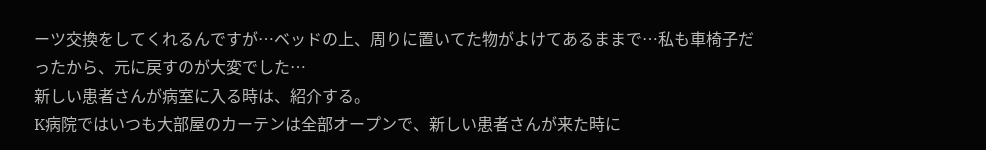ーツ交換をしてくれるんですが…ベッドの上、周りに置いてた物がよけてあるままで…私も車椅子だったから、元に戻すのが大変でした…
新しい患者さんが病室に入る時は、紹介する。
K病院ではいつも大部屋のカーテンは全部オープンで、新しい患者さんが来た時に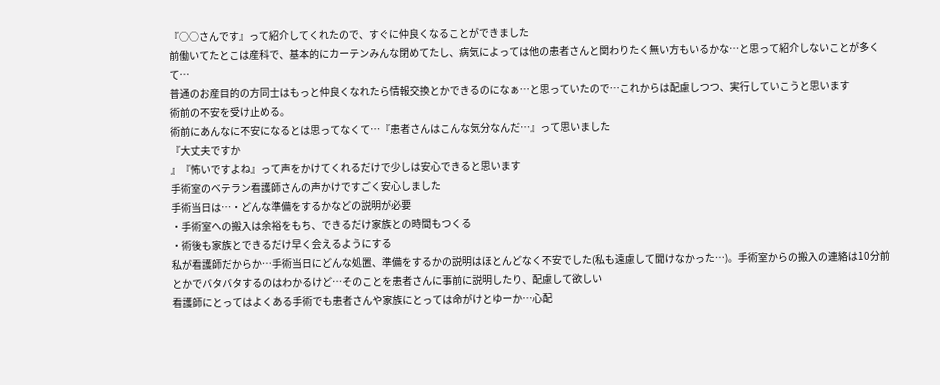『○○さんです』って紹介してくれたので、すぐに仲良くなることができました
前働いてたとこは産科で、基本的にカーテンみんな閉めてたし、病気によっては他の患者さんと関わりたく無い方もいるかな…と思って紹介しないことが多くて…
普通のお産目的の方同士はもっと仲良くなれたら情報交換とかできるのになぁ…と思っていたので…これからは配慮しつつ、実行していこうと思います
術前の不安を受け止める。
術前にあんなに不安になるとは思ってなくて…『患者さんはこんな気分なんだ…』って思いました
『大丈夫ですか
』『怖いですよね』って声をかけてくれるだけで少しは安心できると思います
手術室のベテラン看護師さんの声かけですごく安心しました
手術当日は…・どんな準備をするかなどの説明が必要
・手術室への搬入は余裕をもち、できるだけ家族との時間もつくる
・術後も家族とできるだけ早く会えるようにする
私が看護師だからか…手術当日にどんな処置、準備をするかの説明はほとんどなく不安でした(私も遠慮して聞けなかった…)。手術室からの搬入の連絡は10分前とかでバタバタするのはわかるけど…そのことを患者さんに事前に説明したり、配慮して欲しい
看護師にとってはよくある手術でも患者さんや家族にとっては命がけとゆーか…心配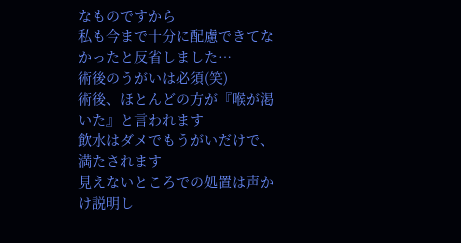なものですから
私も今まで十分に配慮できてなかったと反省しました…
術後のうがいは必須(笑)
術後、ほとんどの方が『喉が渇いた』と言われます
飲水はダメでもうがいだけで、満たされます
見えないところでの処置は声かけ説明し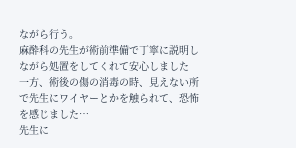ながら行う。
麻酔科の先生が術前準備で丁寧に説明しながら処置をしてくれて安心しました
一方、術後の傷の消毒の時、見えない所で先生にワイヤーとかを触られて、恐怖を感じました…
先生に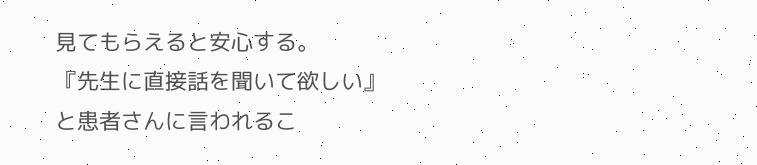見てもらえると安心する。
『先生に直接話を聞いて欲しい』と患者さんに言われるこ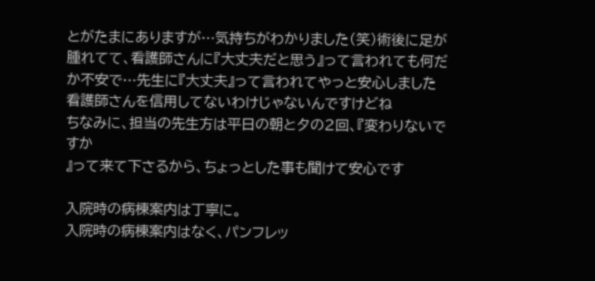とがたまにありますが…気持ちがわかりました(笑)術後に足が腫れてて、看護師さんに『大丈夫だと思う』って言われても何だか不安で…先生に『大丈夫』って言われてやっと安心しました
看護師さんを信用してないわけじゃないんですけどね
ちなみに、担当の先生方は平日の朝と夕の2回、『変わりないですか
』って来て下さるから、ちょっとした事も聞けて安心です

入院時の病棟案内は丁寧に。
入院時の病棟案内はなく、パンフレッ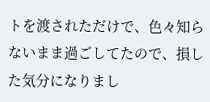トを渡されただけで、色々知らないまま過ごしてたので、損した気分になりまし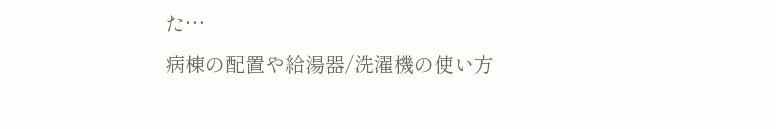た…
病棟の配置や給湯器/洗濯機の使い方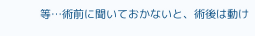等…術前に聞いておかないと、術後は動け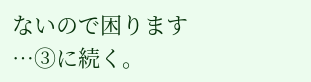ないので困ります
…③に続く。